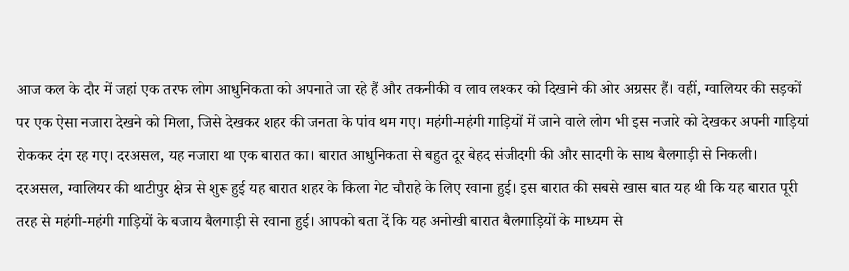आज कल के दौर में जहां एक तरफ लोग आधुनिकता को अपनाते जा रहे हैं और तकनीकी व लाव लश्कर को दिखाने की ओर अग्रसर हैं। वहीं, ग्वालियर की सड़कों पर एक ऐसा नजारा देखने को मिला, जिसे देखकर शहर की जनता के पांव थम गए। महंगी-महंगी गाड़ियों में जाने वाले लोग भी इस नजारे को देखकर अपनी गाड़ियां रोककर दंग रह गए। दरअसल, यह नजारा था एक बारात का। बारात आधुनिकता से बहुत दूर बेहद संजीदगी की और सादगी के साथ बैलगाड़ी से निकली।
दरअसल, ग्वालियर की थाटीपुर क्षेत्र से शुरू हुई यह बारात शहर के किला गेट चौराहे के लिए रवाना हुई। इस बारात की सबसे खास बात यह थी कि यह बारात पूरी तरह से महंगी-महंगी गाड़ियों के बजाय बैलगाड़ी से रवाना हुई। आपको बता दें कि यह अनोखी बारात बैलगाड़ियों के माध्यम से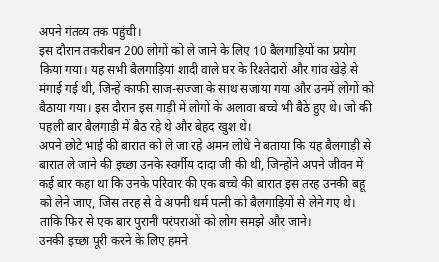अपने गंतव्य तक पहुंची।
इस दौरान तकरीबन 200 लोगों को ले जाने के लिए 10 बैलगाड़ियों का प्रयोग किया गया। यह सभी बैलगाड़ियां शादी वाले घर के रिश्तेदारों और गांव खेड़े से मंगाई गई थी, जिन्हें काफी साज-सज्जा के साथ सजाया गया और उनमें लोगों को बैठाया गया। इस दौरान इस गाड़ी में लोगों के अलावा बच्चे भी बैठे हुए थे। जो की पहली बार बैलगाड़ी में बैठ रहे थे और बेहद खुश थे।
अपने छोटे भाई की बारात को ले जा रहे अमन लोधे ने बताया कि यह बैलगाड़ी से बारात ले जाने की इच्छा उनके स्वर्गीय दादा जी की थी, जिन्होंने अपने जीवन में कई बार कहा था कि उनके परिवार की एक बच्चे की बारात इस तरह उनकी बहू को लेने जाए, जिस तरह से वे अपनी धर्म पत्नी को बैलगाड़ियों से लेने गए थे। ताकि फिर से एक बार पुरानी परंपराओं को लोग समझे और जाने।
उनकी इच्छा पूरी करने के लिए हमने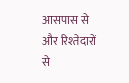आसपास से और रिश्तेदारों से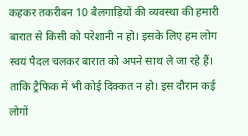कहकर तकरीबन 10 बैलगाड़ियों की व्यवस्था की हमारी बारात से किसी को परेशानी न हो। इसके लिए हम लोग स्वयं पैदल चलकर बारात को अपने साथ ले जा रहे हैं। ताकि ट्रैफिक में भी कोई दिक्कत न हो। इस दौरान कई लोगों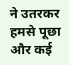ने उतरकर हमसे पूछा और कई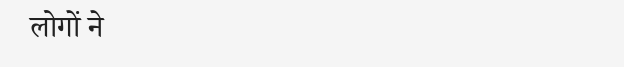लोगों ने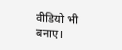वीडियो भी बनाए।